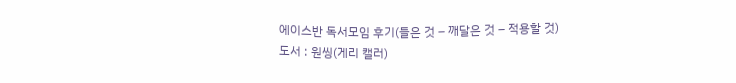에이스반 독서모임 후기(들은 것 – 깨달은 것 – 적용할 것)
도서 : 원씽(게리 캘러)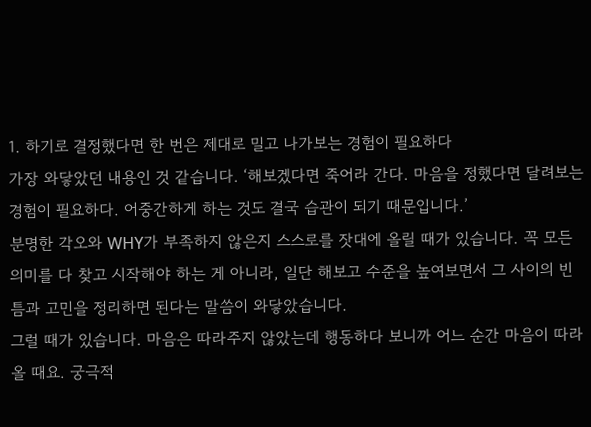1. 하기로 결정했다면 한 번은 제대로 밀고 나가보는 경험이 필요하다
가장 와닿았던 내용인 것 같습니다. ‘해보겠다면 죽어라 간다. 마음을 정했다면 달려보는 경험이 필요하다. 어중간하게 하는 것도 결국 습관이 되기 때문입니다.’
분명한 각오와 WHY가 부족하지 않은지 스스로를 잣대에 올릴 때가 있습니다. 꼭 모든 의미를 다 찾고 시작해야 하는 게 아니라, 일단 해보고 수준을 높여보면서 그 사이의 빈틈과 고민을 정리하면 된다는 말씀이 와닿았습니다.
그럴 때가 있습니다. 마음은 따라주지 않았는데 행동하다 보니까 어느 순간 마음이 따라올 때요. 궁극적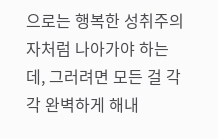으로는 행복한 성취주의자처럼 나아가야 하는데, 그러려면 모든 걸 각각 완벽하게 해내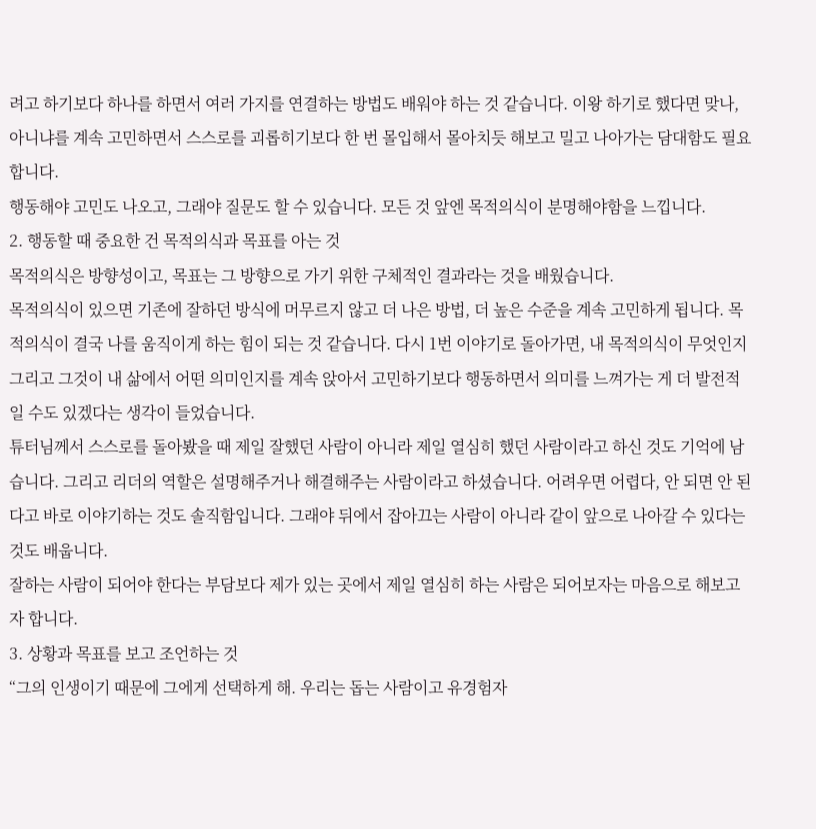려고 하기보다 하나를 하면서 여러 가지를 연결하는 방법도 배워야 하는 것 같습니다. 이왕 하기로 했다면 맞나, 아니냐를 계속 고민하면서 스스로를 괴롭히기보다 한 번 몰입해서 몰아치듯 해보고 밀고 나아가는 담대함도 필요합니다.
행동해야 고민도 나오고, 그래야 질문도 할 수 있습니다. 모든 것 앞엔 목적의식이 분명해야함을 느낍니다.
2. 행동할 때 중요한 건 목적의식과 목표를 아는 것
목적의식은 방향성이고, 목표는 그 방향으로 가기 위한 구체적인 결과라는 것을 배웠습니다.
목적의식이 있으면 기존에 잘하던 방식에 머무르지 않고 더 나은 방법, 더 높은 수준을 계속 고민하게 됩니다. 목적의식이 결국 나를 움직이게 하는 힘이 되는 것 같습니다. 다시 1번 이야기로 돌아가면, 내 목적의식이 무엇인지 그리고 그것이 내 삶에서 어떤 의미인지를 계속 앉아서 고민하기보다 행동하면서 의미를 느껴가는 게 더 발전적일 수도 있겠다는 생각이 들었습니다.
튜터님께서 스스로를 돌아봤을 때 제일 잘했던 사람이 아니라 제일 열심히 했던 사람이라고 하신 것도 기억에 남습니다. 그리고 리더의 역할은 설명해주거나 해결해주는 사람이라고 하셨습니다. 어려우면 어렵다, 안 되면 안 된다고 바로 이야기하는 것도 솔직함입니다. 그래야 뒤에서 잡아끄는 사람이 아니라 같이 앞으로 나아갈 수 있다는 것도 배웁니다.
잘하는 사람이 되어야 한다는 부담보다 제가 있는 곳에서 제일 열심히 하는 사람은 되어보자는 마음으로 해보고자 합니다.
3. 상황과 목표를 보고 조언하는 것
“그의 인생이기 때문에 그에게 선택하게 해. 우리는 돕는 사람이고 유경험자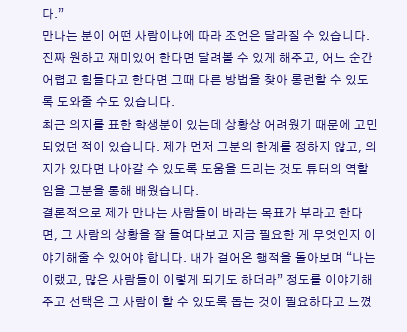다.”
만나는 분이 어떤 사람이냐에 따라 조언은 달라질 수 있습니다. 진짜 원하고 재미있어 한다면 달려볼 수 있게 해주고, 어느 순간 어렵고 힘들다고 한다면 그때 다른 방법을 찾아 롱런할 수 있도록 도와줄 수도 있습니다.
최근 의지를 표한 학생분이 있는데 상황상 어려웠기 때문에 고민되었던 적이 있습니다. 제가 먼저 그분의 한계를 정하지 않고, 의지가 있다면 나아갈 수 있도록 도움을 드리는 것도 튜터의 역할임을 그분을 통해 배웠습니다.
결론적으로 제가 만나는 사람들이 바라는 목표가 부라고 한다면, 그 사람의 상황을 잘 들여다보고 지금 필요한 게 무엇인지 이야기해줄 수 있어야 합니다. 내가 걸어온 행적을 돌아보며 “나는 이랬고, 많은 사람들이 이렇게 되기도 하더라” 정도를 이야기해주고 선택은 그 사람이 할 수 있도록 돕는 것이 필요하다고 느꼈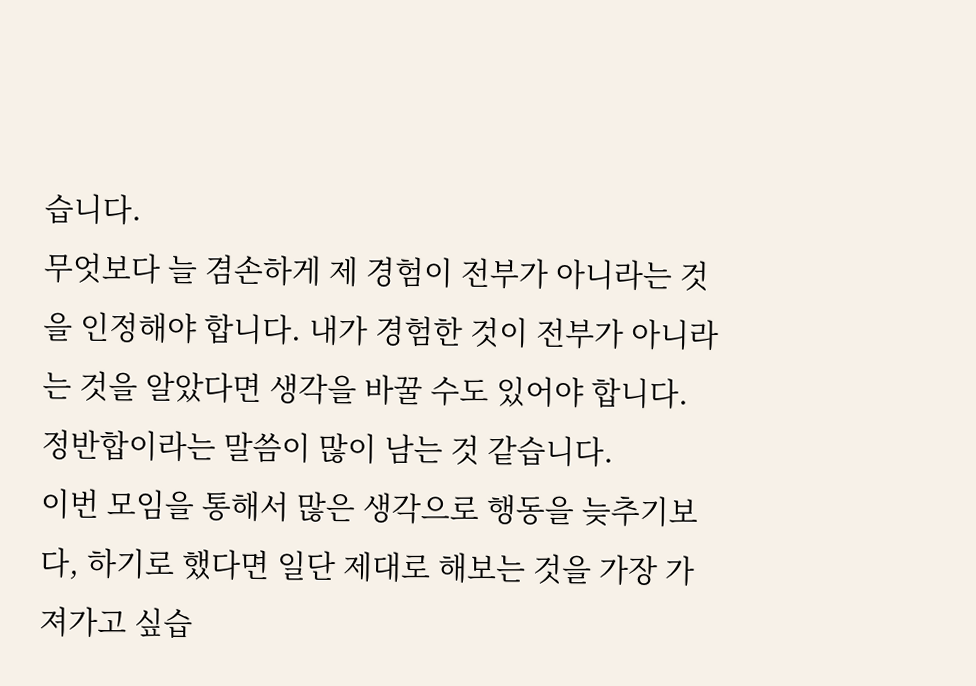습니다.
무엇보다 늘 겸손하게 제 경험이 전부가 아니라는 것을 인정해야 합니다. 내가 경험한 것이 전부가 아니라는 것을 알았다면 생각을 바꿀 수도 있어야 합니다. 정반합이라는 말씀이 많이 남는 것 같습니다.
이번 모임을 통해서 많은 생각으로 행동을 늦추기보다, 하기로 했다면 일단 제대로 해보는 것을 가장 가져가고 싶습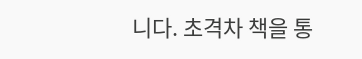니다. 초격차 책을 통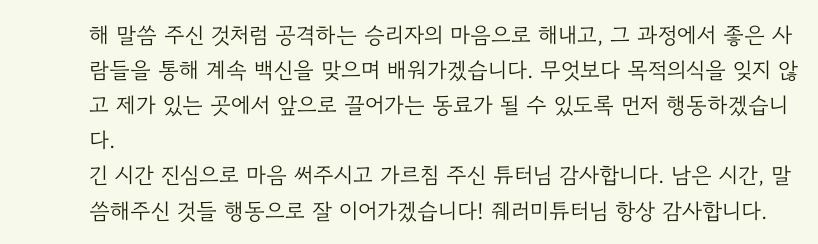해 말씀 주신 것처럼 공격하는 승리자의 마음으로 해내고, 그 과정에서 좋은 사람들을 통해 계속 백신을 맞으며 배워가겠습니다. 무엇보다 목적의식을 잊지 않고 제가 있는 곳에서 앞으로 끌어가는 동료가 될 수 있도록 먼저 행동하겠습니다.
긴 시간 진심으로 마음 써주시고 가르침 주신 튜터님 감사합니다. 남은 시간, 말씀해주신 것들 행동으로 잘 이어가겠습니다! 줴러미튜터님 항상 감사합니다.